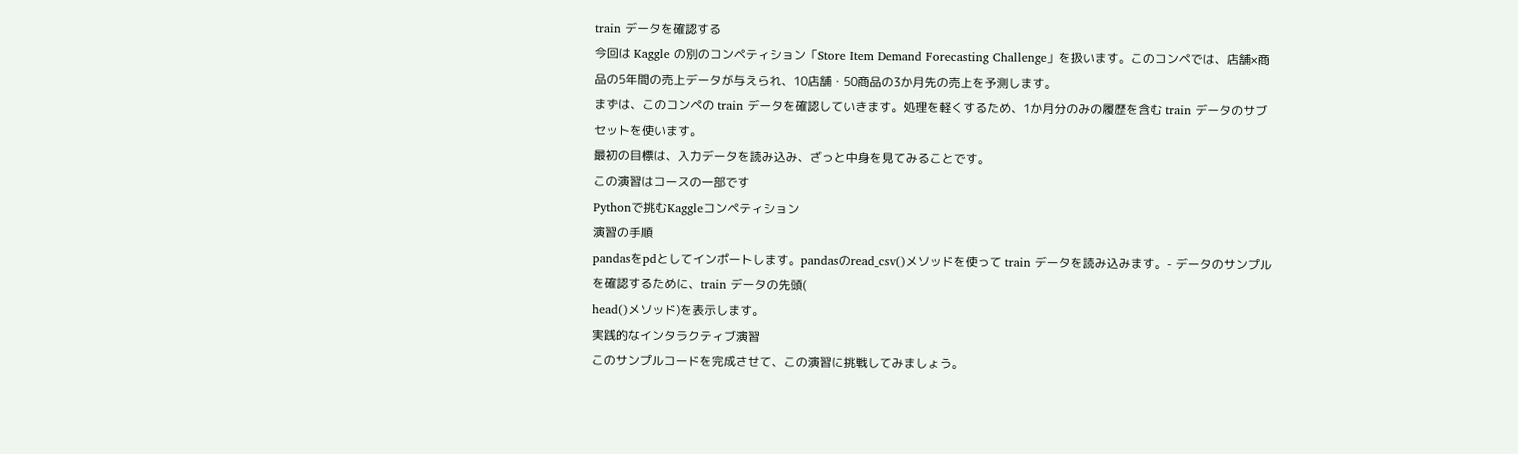train データを確認する
今回は Kaggle の別のコンペティション「Store Item Demand Forecasting Challenge」を扱います。このコンペでは、店舗×商品の5年間の売上データが与えられ、10店舗・50商品の3か月先の売上を予測します。
まずは、このコンペの train データを確認していきます。処理を軽くするため、1か月分のみの履歴を含む train データのサブセットを使います。
最初の目標は、入力データを読み込み、ざっと中身を見てみることです。
この演習はコースの一部です
Pythonで挑むKaggleコンペティション
演習の手順
pandasをpdとしてインポートします。pandasのread_csv()メソッドを使って train データを読み込みます。- データのサンプルを確認するために、train データの先頭(
head()メソッド)を表示します。
実践的なインタラクティブ演習
このサンプルコードを完成させて、この演習に挑戦してみましょう。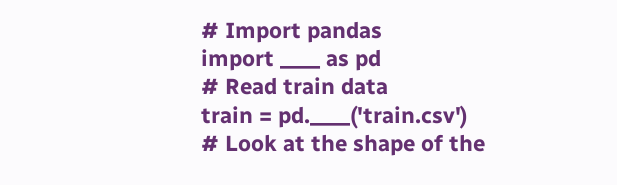# Import pandas
import ____ as pd
# Read train data
train = pd.____('train.csv')
# Look at the shape of the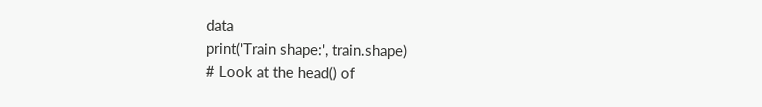data
print('Train shape:', train.shape)
# Look at the head() of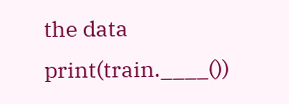the data
print(train.____())